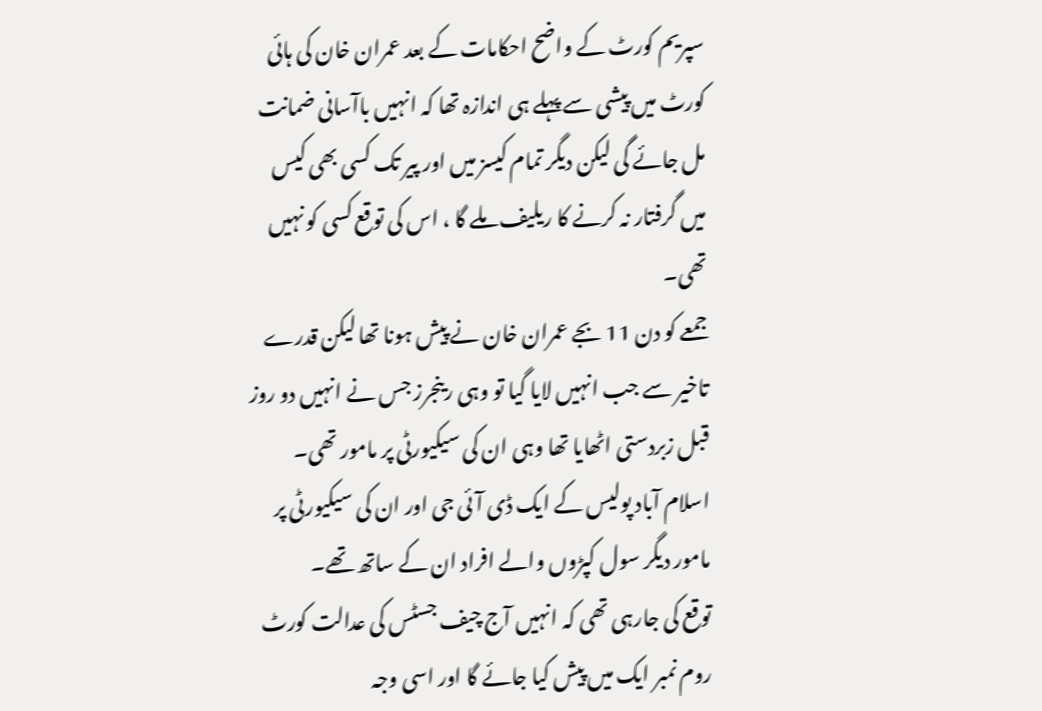سپریم کورٹ کے واضح احکامات کے بعد عمران خان کی ہائی کورٹ میں پیشی سے پہلے ہی اندازہ تھا کہ انہیں باآسانی ضمانت مل جائے گی لیکن دیگر تمام کیسز میں اور پیر تک کسی بھی کیس میں گرفتار نہ کرنے کا ریلیف ملے گا ، اس کی توقع کسی کو نہیں تھی۔
جمعے کو دن 11 بجے عمران خان نے پیش ہونا تھا لیکن قدرے تاخیر سے جب انہیں لایا گیا تو وہی رینجرز جس نے انہیں دو روز قبل زبردستی اٹھایا تھا وہی ان کی سیکیورٹی پر مامور تھی۔
اسلام آباد پولیس کے ایک ڈی آئی جی اور ان کی سیکیورٹی پر مامور دیگر سول کپڑوں والے افراد ان کے ساتھ تھے۔
توقع کی جارہی تھی کہ انہیں آج چیف جسٹس کی عدالت کورٹ روم نمبر ایک میں پیش کیا جائے گا اور اسی وجہ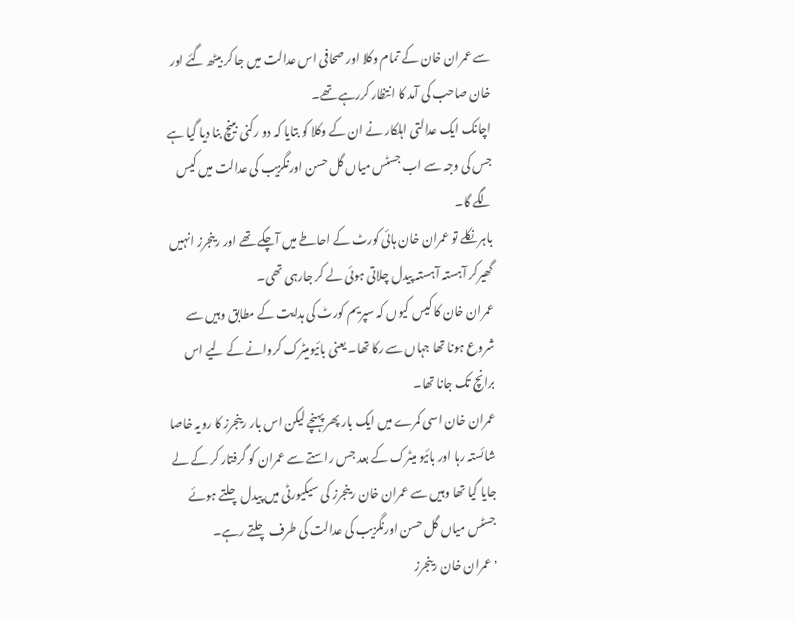سے عمران خان کے تمام وکلا اور صحافی اس عدالت میں جا کر بیٹھ گئے اور خان صاحب کی آمد کا انتظار کررہے تھے۔
اچانک ایک عدالتی اہلکار نے ان کے وکلا کو بتایا کہ دو رکنی بینچ بنا دیا گیا ہے جس کی وجہ سے اب جسٹس میاں گل حسن اورنگزیب کی عدالت میں کیس لگے گا۔
باہر نکلے تو عمران خان ہائی کورٹ کے احاطے میں آچکے تھے اور رینجرز انہیں گھیرکر آہستہ آہستہ پیدل چلاتی ہوئی لے کر جارہی تھی۔
عمران خان کا کیس کیوں کہ سپریم کورٹ کی ہدایت کے مطابق وہیں سے شروع ہونا تھا جہاں سے رکا تھا۔ یعنی بائیومیٹرک کروانے کے لیے اس برانچ تک جانا تھا۔
عمران خان اسی کمرے میں ایک بار پھر پہنچے لیکن اس بار رینجرز کا رویہ خاصا شائستہ رہا اور بائیو میٹرک کے بعد جس راستے سے عمران کو گرفتار کر کے لے جایا گیا تھا وہیں سے عمران خان رینجرز کی سیکیورٹی میں پیدل چلتے ہوئے جسٹس میاں گل حسن اورنگزیب کی عدالت کی طرف چلتے رہے۔
'عمران خان رینجرز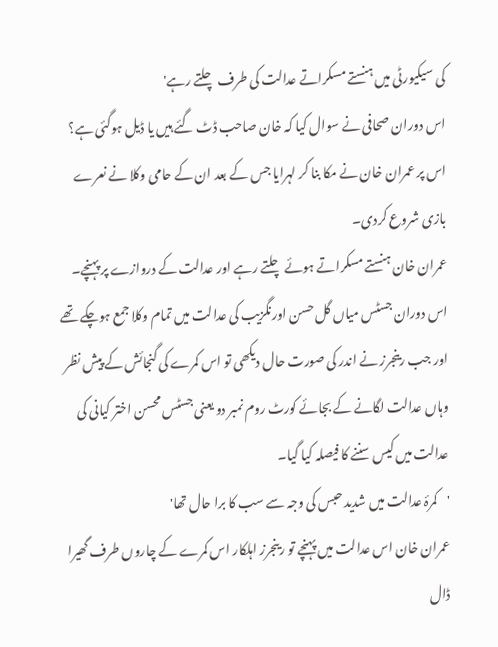کی سیکیورٹی میں ہنستے مسکراتے عدالت کی طرف چلتے رہے'
اس دوران صحافی نے سوال کیا کہ خان صاحب ڈٹ گئے ہیں یا ڈیل ہوگئی ہے؟ اس پر عمران خان نے مکا بنا کر لہرایا جس کے بعد ان کے حامی وکلا نے نعرے بازی شروع کردی۔
عمران خان ہنستے مسکراتے ہوئے چلتے رہے اور عدالت کے دروازے پر پہنچے۔ اس دوران جسٹس میاں گل حسن اورنگزیب کی عدالت میں تمام وکلا جمع ہوچکے تھے اور جب رینجرز نے اندر کی صورت حال دیکھی تو اس کمرے کی گنجائش کے پیش نظر وہاں عدالت لگانے کے بجائے کورٹ روم نمبر دو یعنی جسٹس محسن اختر کیانی کی عدالت میں کیس سننے کا فیصلہ کیا گیا۔
'کمرۂ عدالت میں شدید حبس کی وجہ سے سب کا برا حال تھا'
عمران خان اس عدالت میں پہنچے تو رینجرز اہلکار اس کمرے کے چاروں طرف گھیرا ڈال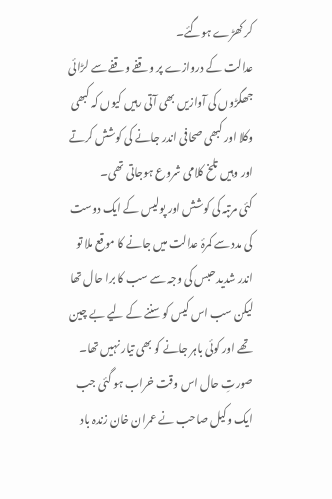کر کھڑے ہوگئے۔
عدالت کے دروازے پر وقفے وقفے سے لڑائی جھگڑوں کی آوازیں بھی آتی رہیں کیوں کہ کبھی وکلا اور کبھی صحافی اندر جانے کی کوشش کرتے اور وہیں تلخ کلامی شروع ہوجاتی تھی۔
کئی مرتبہ کی کوشش اور پولیس کے ایک دوست کی مدد سے کمرۂ عدالت میں جانے کا موقع ملا تو اندر شدید حبس کی وجہ سے سب کا برا حال تھا لیکن سب اس کیس کو سننے کے لیے بے چین تھے اور کوئی باہر جانے کو بھی تیار نہیں تھا۔
صورتِ حال اس وقت خراب ہو گئی جب ایک وکیل صاحب نے عمران خان زندہ باد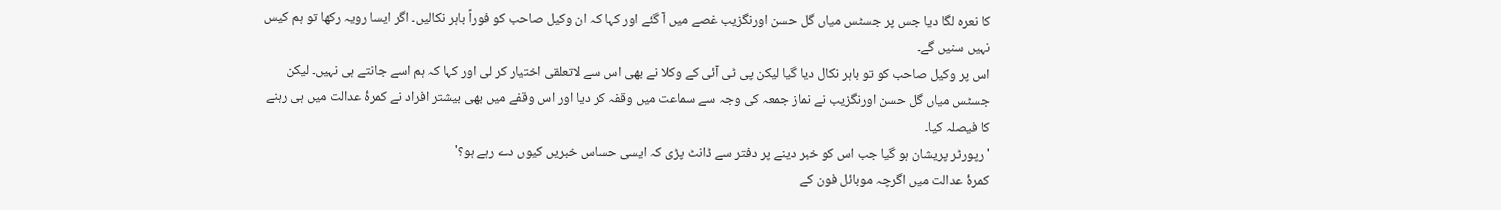کا نعرہ لگا دیا جس پر جسٹس میاں گل حسن اورنگزیب غصے میں آ گئے اور کہا کہ ان وکیل صاحب کو فوراً باہر نکالیں۔ اگر ایسا رویہ رکھا تو ہم کیس نہیں سنیں گے۔
اس پر وکیل صاحب کو تو باہر نکال دیا گیا لیکن پی ٹی آئی کے وکلا نے بھی اس سے لاتعلقی اختیار کر لی اور کہا کہ ہم اسے جانتے ہی نہیں۔ لیکن جسٹس میاں گل حسن اورنگزیب نے نماز جمعہ کی وجہ سے سماعت میں وقفہ کر دیا اور اس وقفے میں بھی بیشتر افراد نے کمرۂ عدالت میں ہی رہنے کا فیصلہ کیا۔
'رپورٹر پریشان ہو گیا جب اس کو خبر دینے پر دفتر سے ڈانٹ پڑی کہ ایسی حساس خبریں کیوں دے رہے ہو؟'
کمرۂ عدالت میں اگرچہ موبائل فون کے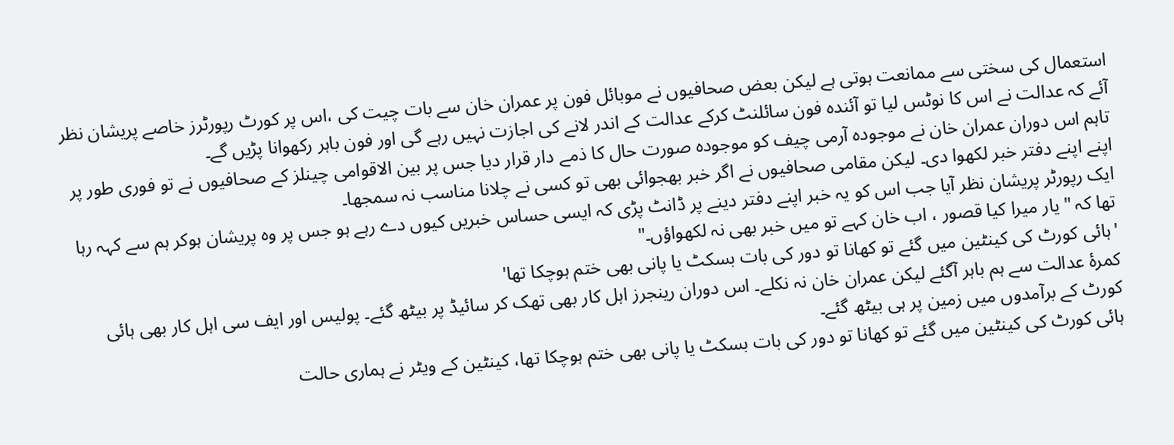استعمال کی سختی سے ممانعت ہوتی ہے لیکن بعض صحافیوں نے موبائل فون پر عمران خان سے بات چیت کی ،اس پر کورٹ رپورٹرز خاصے پریشان نظر آئے کہ عدالت نے اس کا نوٹس لیا تو آئندہ فون سائلنٹ کرکے عدالت کے اندر لانے کی اجازت نہیں رہے گی اور فون باہر رکھوانا پڑیں گے۔
تاہم اس دوران عمران خان نے موجودہ آرمی چیف کو موجودہ صورت حال کا ذمے دار قرار دیا جس پر بین الاقوامی چینلز کے صحافیوں نے تو فوری طور پر اپنے اپنے دفتر خبر لکھوا دی۔ لیکن مقامی صحافیوں نے اگر خبر بھجوائی بھی تو کسی نے چلانا مناسب نہ سمجھا۔
ایک رپورٹر پریشان نظر آیا جب اس کو یہ خبر اپنے دفتر دینے پر ڈانٹ پڑی کہ ایسی حساس خبریں کیوں دے رہے ہو جس پر وہ پریشان ہوکر ہم سے کہہ رہا تھا کہ "یار میرا کیا قصور ، اب خان کہے تو میں خبر بھی نہ لکھواؤں۔"
'ہائی کورٹ کی کینٹین میں گئے تو کھانا تو دور کی بات بسکٹ یا پانی بھی ختم ہوچکا تھا'
کمرۂ عدالت سے ہم باہر آگئے لیکن عمران خان نہ نکلے۔ اس دوران رینجرز اہل کار بھی تھک کر سائیڈ پر بیٹھ گئے۔ پولیس اور ایف سی اہل کار بھی ہائی کورٹ کے برآمدوں میں زمین پر ہی بیٹھ گئے۔
ہائی کورٹ کی کینٹین میں گئے تو کھانا تو دور کی بات بسکٹ یا پانی بھی ختم ہوچکا تھا، کینٹین کے ویٹر نے ہماری حالت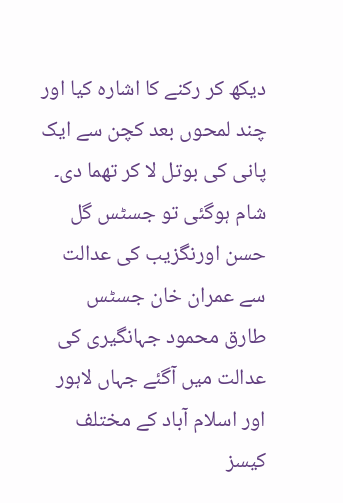دیکھ کر رکنے کا اشارہ کیا اور چند لمحوں بعد کچن سے ایک پانی کی بوتل لا کر تھما دی۔
شام ہوگئی تو جسٹس گل حسن اورنگزیب کی عدالت سے عمران خان جسٹس طارق محمود جہانگیری کی عدالت میں آگئے جہاں لاہور اور اسلام آباد کے مختلف کیسز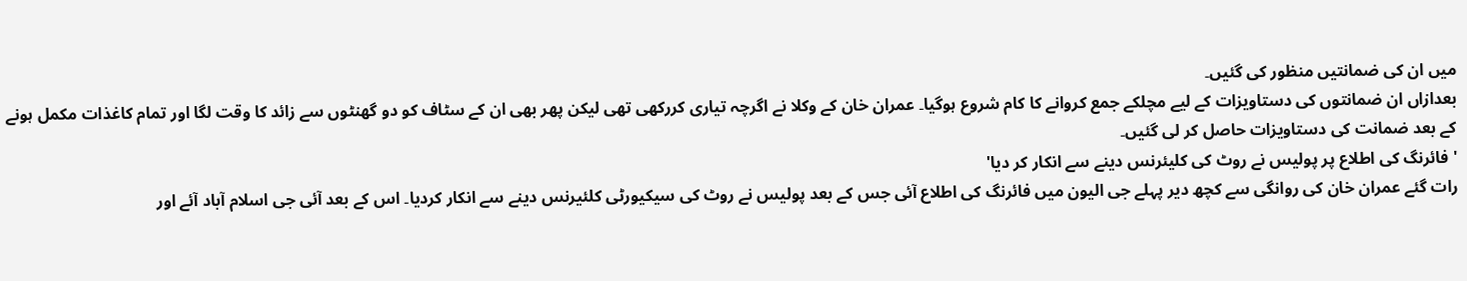میں ان کی ضمانتیں منظور کی گئیں۔
بعدازاں ان ضمانتوں کی دستاویزات کے لیے مچلکے جمع کروانے کا کام شروع ہوگیا۔ عمران خان کے وکلا نے اگرچہ تیاری کررکھی تھی لیکن پھر بھی ان کے سٹاف کو دو گھنٹوں سے زائد کا وقت لگا اور تمام کاغذات مکمل ہونے کے بعد ضمانت کی دستاویزات حاصل کر لی گئیں۔
' فائرنگ کی اطلاع پر پولیس نے روٹ کی کلیئرنس دینے سے انکار کر دیا'
رات گئے عمران خان کی روانگی سے کچھ دیر پہلے جی الیون میں فائرنگ کی اطلاع آئی جس کے بعد پولیس نے روٹ کی سیکیورٹی کلئیرنس دینے سے انکار کردیا۔ اس کے بعد آئی جی اسلام آباد آئے اور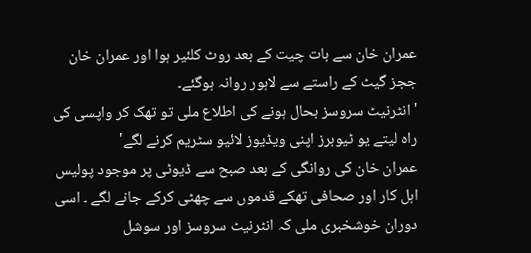عمران خان سے بات چیت کے بعد روٹ کلئیر ہوا اور عمران خان ججز گیٹ کے راستے سے لاہور روانہ ہوگئے۔
'انٹرنیٹ سروسز بحال ہونے کی اطلاع ملی تو تھک کر واپسی کی راہ لیتے یو ٹیوبرز اپنی ویڈیوز لائیو سٹریم کرنے لگے'
عمران خان کی روانگی کے بعد صبح سے ڈیوٹی پر موجود پولیس اہل کار اور صحافی تھکے قدموں سے چھٹی کرکے جانے لگے ۔ اسی دوران خوشخبری ملی کہ انٹرنیٹ سروسز اور سوشل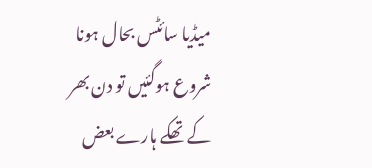میڈیا سائٹس بحال ہونا شروع ہوگئیں تو دن بھر کے تھکے ہارے بعض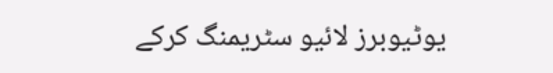یوٹیوبرز لائیو سٹریمنگ کرکے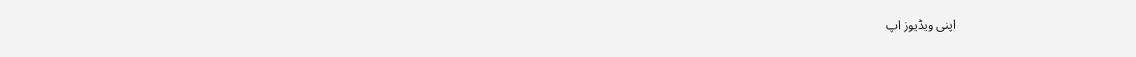اپنی ویڈیوز اپ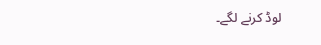لوڈ کرنے لگے۔